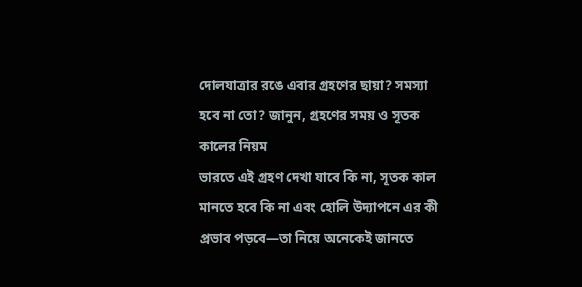দোলযাত্রার রঙে এবার গ্রহণের ছায়া? সমস্যা হবে না তো? জানুন, গ্রহণের সময় ও সূতক কালের নিয়ম
ভারতে এই গ্রহণ দেখা যাবে কি না, সূতক কাল মানতে হবে কি না এবং হোলি উদ্যাপনে এর কী প্রভাব পড়বে—তা নিয়ে অনেকেই জানতে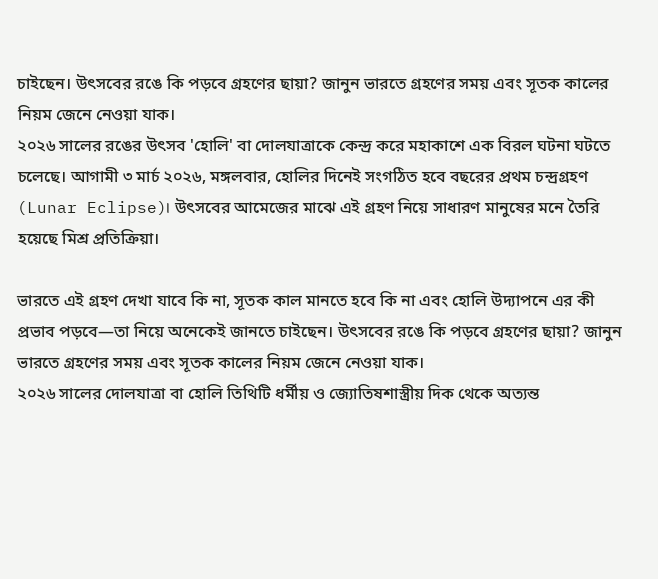চাইছেন। উৎসবের রঙে কি পড়বে গ্রহণের ছায়া? জানুন ভারতে গ্রহণের সময় এবং সূতক কালের নিয়ম জেনে নেওয়া যাক।
২০২৬ সালের রঙের উৎসব 'হোলি' বা দোলযাত্রাকে কেন্দ্র করে মহাকাশে এক বিরল ঘটনা ঘটতে চলেছে। আগামী ৩ মার্চ ২০২৬, মঙ্গলবার, হোলির দিনেই সংগঠিত হবে বছরের প্রথম চন্দ্রগ্রহণ (Lunar Eclipse)। উৎসবের আমেজের মাঝে এই গ্রহণ নিয়ে সাধারণ মানুষের মনে তৈরি হয়েছে মিশ্র প্রতিক্রিয়া।

ভারতে এই গ্রহণ দেখা যাবে কি না, সূতক কাল মানতে হবে কি না এবং হোলি উদ্যাপনে এর কী প্রভাব পড়বে—তা নিয়ে অনেকেই জানতে চাইছেন। উৎসবের রঙে কি পড়বে গ্রহণের ছায়া? জানুন ভারতে গ্রহণের সময় এবং সূতক কালের নিয়ম জেনে নেওয়া যাক।
২০২৬ সালের দোলযাত্রা বা হোলি তিথিটি ধর্মীয় ও জ্যোতিষশাস্ত্রীয় দিক থেকে অত্যন্ত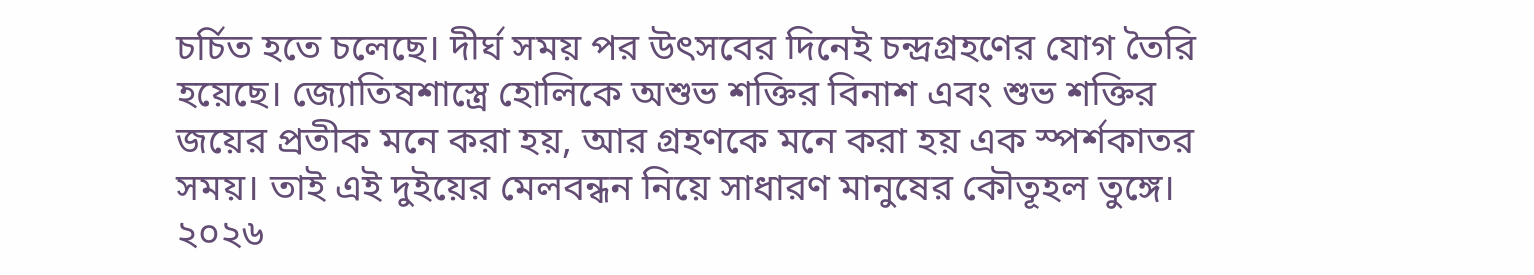চর্চিত হতে চলেছে। দীর্ঘ সময় পর উৎসবের দিনেই চন্দ্রগ্রহণের যোগ তৈরি হয়েছে। জ্যোতিষশাস্ত্রে হোলিকে অশুভ শক্তির বিনাশ এবং শুভ শক্তির জয়ের প্রতীক মনে করা হয়, আর গ্রহণকে মনে করা হয় এক স্পর্শকাতর সময়। তাই এই দুইয়ের মেলবন্ধন নিয়ে সাধারণ মানুষের কৌতূহল তুঙ্গে।
২০২৬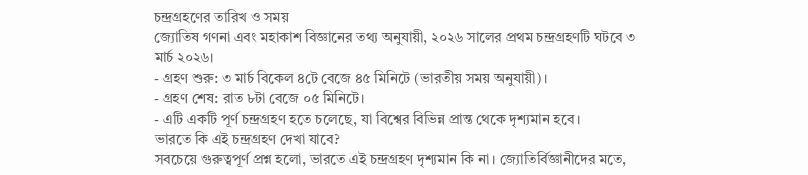চন্দ্রগ্রহণের তারিখ ও সময়
জ্যোতিষ গণনা এবং মহাকাশ বিজ্ঞানের তথ্য অনুযায়ী, ২০২৬ সালের প্রথম চন্দ্রগ্রহণটি ঘটবে ৩ মার্চ ২০২৬।
- গ্রহণ শুরু: ৩ মার্চ বিকেল ৪টে বেজে ৪৫ মিনিটে (ভারতীয় সময় অনুযায়ী)।
- গ্রহণ শেষ: রাত ৮টা বেজে ০৫ মিনিটে।
- এটি একটি পূর্ণ চন্দ্রগ্রহণ হতে চলেছে, যা বিশ্বের বিভিন্ন প্রান্ত থেকে দৃশ্যমান হবে।
ভারতে কি এই চন্দ্রগ্রহণ দেখা যাবে?
সবচেয়ে গুরুত্বপূর্ণ প্রশ্ন হলো, ভারতে এই চন্দ্রগ্রহণ দৃশ্যমান কি না। জ্যোতির্বিজ্ঞানীদের মতে,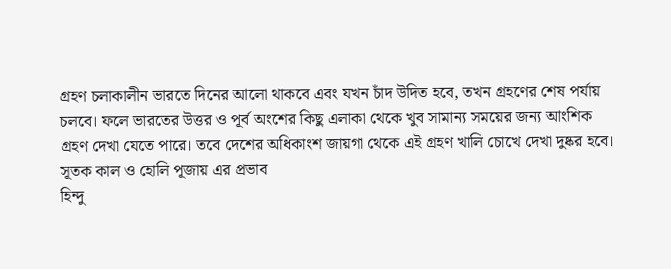গ্রহণ চলাকালীন ভারতে দিনের আলো থাকবে এবং যখন চাঁদ উদিত হবে, তখন গ্রহণের শেষ পর্যায় চলবে। ফলে ভারতের উত্তর ও পূর্ব অংশের কিছু এলাকা থেকে খুব সামান্য সময়ের জন্য আংশিক গ্রহণ দেখা যেতে পারে। তবে দেশের অধিকাংশ জায়গা থেকে এই গ্রহণ খালি চোখে দেখা দুষ্কর হবে।
সূতক কাল ও হোলি পূজায় এর প্রভাব
হিন্দু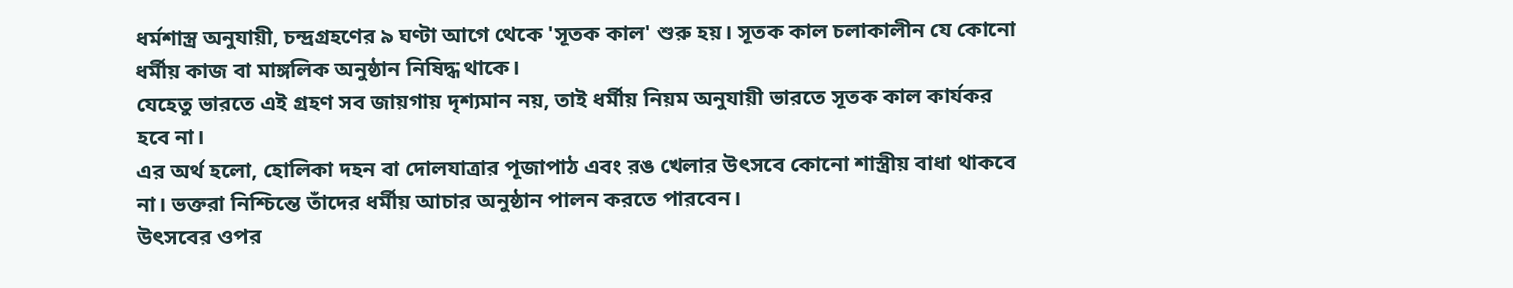ধর্মশাস্ত্র অনুযায়ী, চন্দ্রগ্রহণের ৯ ঘণ্টা আগে থেকে 'সূতক কাল' শুরু হয়। সূতক কাল চলাকালীন যে কোনো ধর্মীয় কাজ বা মাঙ্গলিক অনুষ্ঠান নিষিদ্ধ থাকে।
যেহেতু ভারতে এই গ্রহণ সব জায়গায় দৃশ্যমান নয়, তাই ধর্মীয় নিয়ম অনুযায়ী ভারতে সূতক কাল কার্যকর হবে না।
এর অর্থ হলো, হোলিকা দহন বা দোলযাত্রার পূজাপাঠ এবং রঙ খেলার উৎসবে কোনো শাস্ত্রীয় বাধা থাকবে না। ভক্তরা নিশ্চিন্তে তাঁদের ধর্মীয় আচার অনুষ্ঠান পালন করতে পারবেন।
উৎসবের ওপর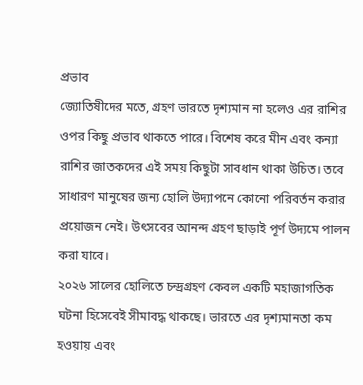প্রভাব
জ্যোতিষীদের মতে, গ্রহণ ভারতে দৃশ্যমান না হলেও এর রাশির ওপর কিছু প্রভাব থাকতে পারে। বিশেষ করে মীন এবং কন্যা রাশির জাতকদের এই সময় কিছুটা সাবধান থাকা উচিত। তবে সাধারণ মানুষের জন্য হোলি উদ্যাপনে কোনো পরিবর্তন করার প্রয়োজন নেই। উৎসবের আনন্দ গ্রহণ ছাড়াই পূর্ণ উদ্যমে পালন করা যাবে।
২০২৬ সালের হোলিতে চন্দ্রগ্রহণ কেবল একটি মহাজাগতিক ঘটনা হিসেবেই সীমাবদ্ধ থাকছে। ভারতে এর দৃশ্যমানতা কম হওয়ায় এবং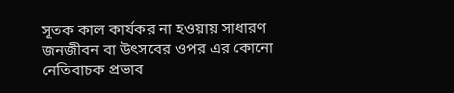সূতক কাল কার্যকর না হওয়ায় সাধারণ জনজীবন বা উৎসবের ওপর এর কোনো নেতিবাচক প্রভাব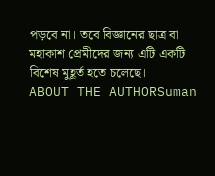পড়বে না। তবে বিজ্ঞানের ছাত্র বা মহাকাশ প্রেমীদের জন্য এটি একটি বিশেষ মুহূর্ত হতে চলেছে।
ABOUT THE AUTHORSuman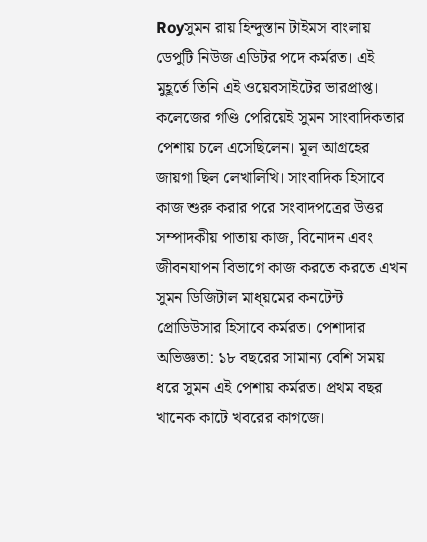Royসুমন রায় হিন্দুস্তান টাইমস বাংলায় ডেপুটি নিউজ এডিটর পদে কর্মরত। এই মুহূর্তে তিনি এই ওয়েবসাইটের ভারপ্রাপ্ত। কলেজের গণ্ডি পেরিয়েই সুমন সাংবাদিকতার পেশায় চলে এসেছিলেন। মূল আগ্রহের জায়গা ছিল লেখালিখি। সাংবাদিক হিসাবে কাজ শুরু করার পরে সংবাদপত্রের উত্তর সম্পাদকীয় পাতায় কাজ, বিনোদন এবং জীবনযাপন বিভাগে কাজ করতে করতে এখন সুমন ডিজিটাল মাধ্য়মের কনটেন্ট প্রোডিউসার হিসাবে কর্মরত। পেশাদার অভিজ্ঞতা: ১৮ বছরের সামান্য বেশি সময় ধরে সুমন এই পেশায় কর্মরত। প্রথম বছর খানেক কাটে খবরের কাগজে।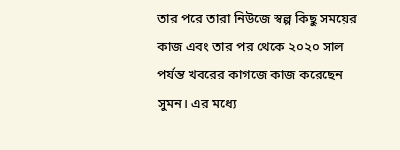তার পরে তারা নিউজে স্বল্প কিছু সময়ের কাজ এবং তার পর থেকে ২০২০ সাল পর্যন্ত খবরের কাগজে কাজ করেছেন সুমন। এর মধ্যে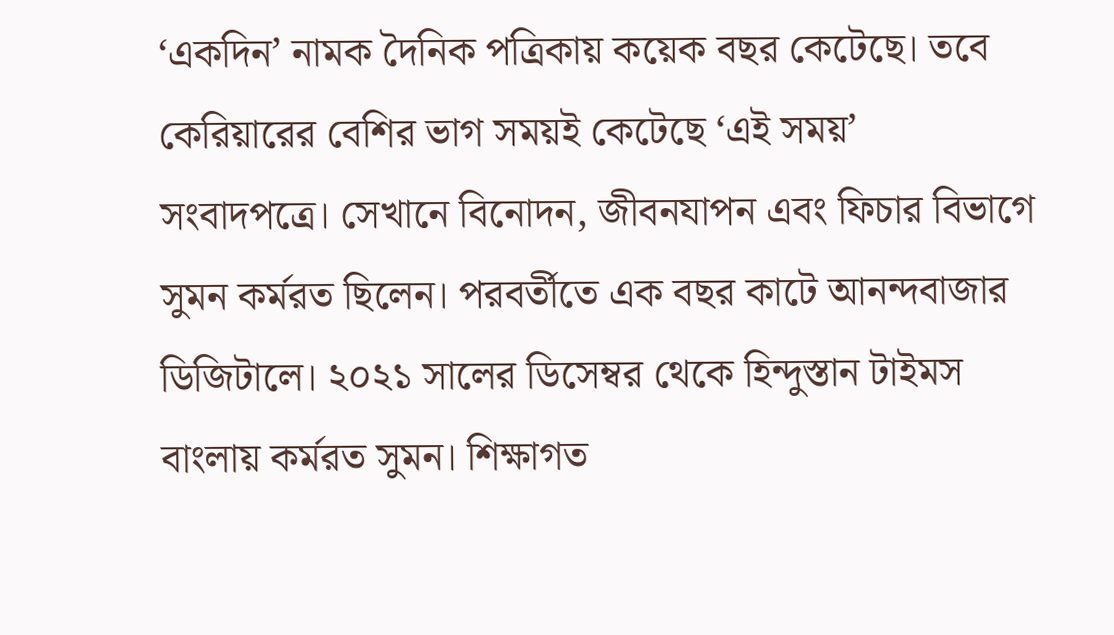‘একদিন’ নামক দৈনিক পত্রিকায় কয়েক বছর কেটেছে। তবে কেরিয়ারের বেশির ভাগ সময়ই কেটেছে ‘এই সময়’ সংবাদপত্রে। সেখানে বিনোদন, জীবনযাপন এবং ফিচার বিভাগে সুমন কর্মরত ছিলেন। পরবর্তীতে এক বছর কাটে আনন্দবাজার ডিজিটালে। ২০২১ সালের ডিসেম্বর থেকে হিন্দুস্তান টাইমস বাংলায় কর্মরত সুমন। শিক্ষাগত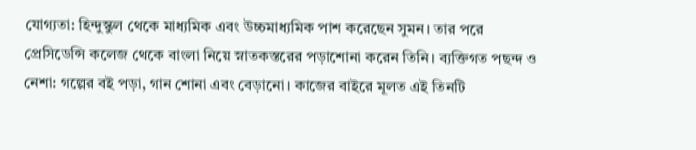যোগ্যতা: হিন্দুস্কুল থেকে মাধ্যমিক এবং উচ্চমাধ্যমিক পাশ করেছেন সুমন। তার পরে প্রেসিডেন্সি কলেজ থেকে বাংলা নিয়ে স্নাতকস্তরের পড়াশোনা করেন তিনি। ব্যক্তিগত পছন্দ ও নেশা: গল্পের বই পড়া, গান শোনা এবং বেড়ানো। কাজের বাইরে মূলত এই তিনটি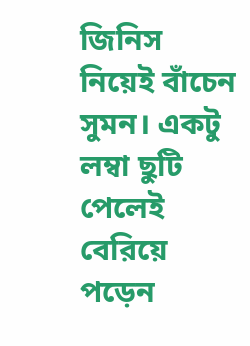জিনিস নিয়েই বাঁচেন সুমন। একটু লম্বা ছুটি পেলেই বেরিয়ে পড়েন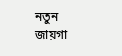নতুন জায়গা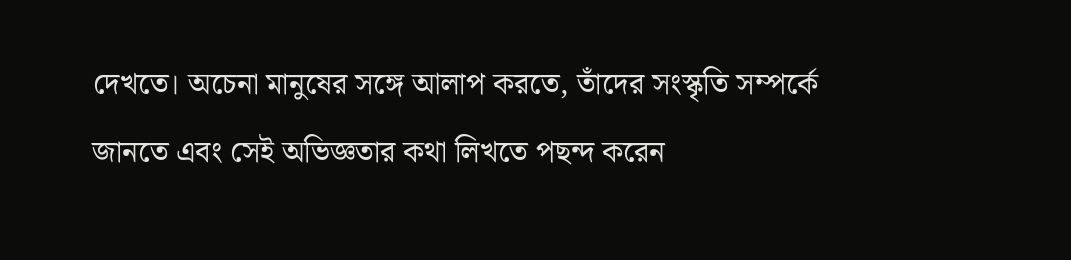দেখতে। অচেনা মানুষের সঙ্গে আলাপ করতে, তাঁদের সংস্কৃতি সম্পর্কে জানতে এবং সেই অভিজ্ঞতার কথা লিখতে পছন্দ করেন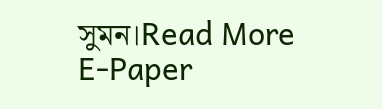সুমন।Read More
E-Paper